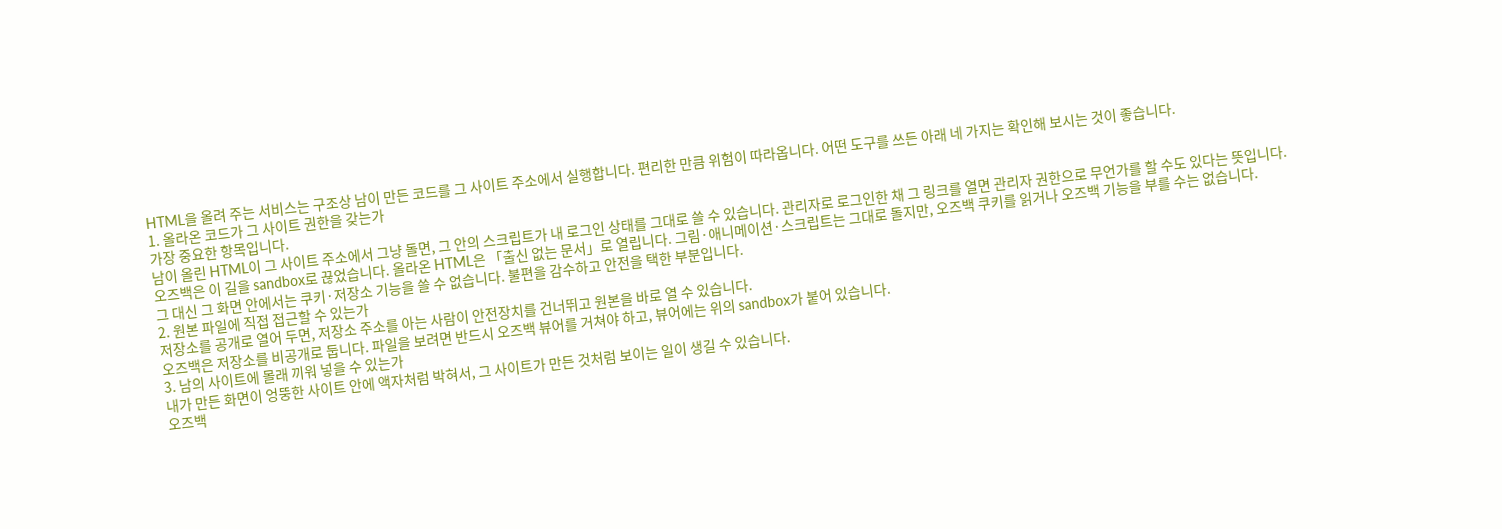HTML을 올려 주는 서비스는 구조상 남이 만든 코드를 그 사이트 주소에서 실행합니다. 편리한 만큼 위험이 따라옵니다. 어떤 도구를 쓰든 아래 네 가지는 확인해 보시는 것이 좋습니다.
1. 올라온 코드가 그 사이트 권한을 갖는가
가장 중요한 항목입니다.
남이 올린 HTML이 그 사이트 주소에서 그냥 돌면, 그 안의 스크립트가 내 로그인 상태를 그대로 쓸 수 있습니다. 관리자로 로그인한 채 그 링크를 열면 관리자 권한으로 무언가를 할 수도 있다는 뜻입니다.
오즈백은 이 길을 sandbox로 끊었습니다. 올라온 HTML은 「출신 없는 문서」로 열립니다. 그림·애니메이션·스크립트는 그대로 돌지만, 오즈백 쿠키를 읽거나 오즈백 기능을 부를 수는 없습니다.
그 대신 그 화면 안에서는 쿠키·저장소 기능을 쓸 수 없습니다. 불편을 감수하고 안전을 택한 부분입니다.
2. 원본 파일에 직접 접근할 수 있는가
저장소를 공개로 열어 두면, 저장소 주소를 아는 사람이 안전장치를 건너뛰고 원본을 바로 열 수 있습니다.
오즈백은 저장소를 비공개로 둡니다. 파일을 보려면 반드시 오즈백 뷰어를 거쳐야 하고, 뷰어에는 위의 sandbox가 붙어 있습니다.
3. 남의 사이트에 몰래 끼워 넣을 수 있는가
내가 만든 화면이 엉뚱한 사이트 안에 액자처럼 박혀서, 그 사이트가 만든 것처럼 보이는 일이 생길 수 있습니다.
오즈백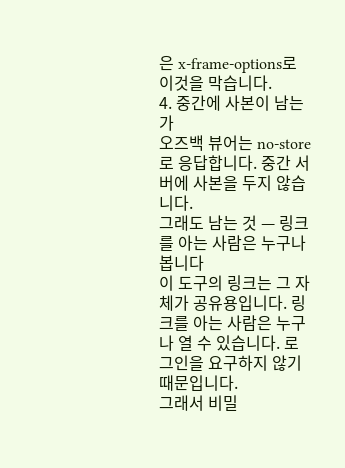은 x-frame-options로 이것을 막습니다.
4. 중간에 사본이 남는가
오즈백 뷰어는 no-store로 응답합니다. 중간 서버에 사본을 두지 않습니다.
그래도 남는 것 — 링크를 아는 사람은 누구나 봅니다
이 도구의 링크는 그 자체가 공유용입니다. 링크를 아는 사람은 누구나 열 수 있습니다. 로그인을 요구하지 않기 때문입니다.
그래서 비밀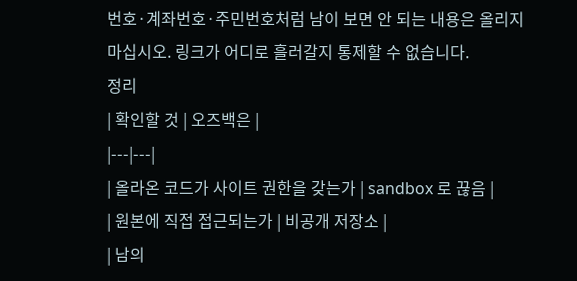번호·계좌번호·주민번호처럼 남이 보면 안 되는 내용은 올리지 마십시오. 링크가 어디로 흘러갈지 통제할 수 없습니다.
정리
| 확인할 것 | 오즈백은 |
|---|---|
| 올라온 코드가 사이트 권한을 갖는가 | sandbox 로 끊음 |
| 원본에 직접 접근되는가 | 비공개 저장소 |
| 남의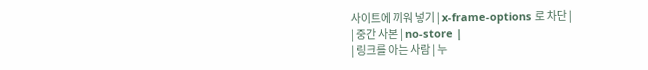사이트에 끼워 넣기 | x-frame-options 로 차단 |
| 중간 사본 | no-store |
| 링크를 아는 사람 | 누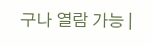구나 열람 가능 |